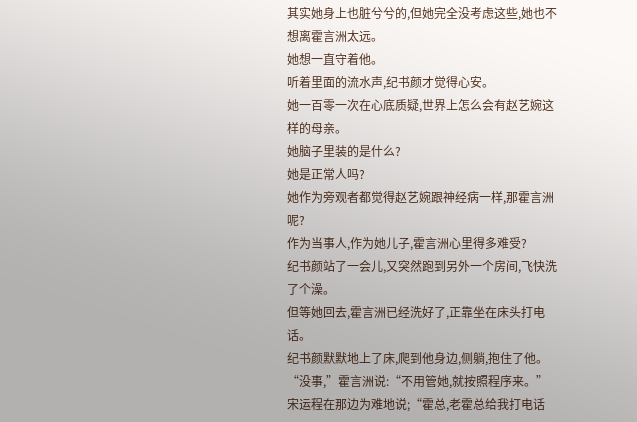其实她身上也脏兮兮的,但她完全没考虑这些,她也不想离霍言洲太远。
她想一直守着他。
听着里面的流水声,纪书颜才觉得心安。
她一百零一次在心底质疑,世界上怎么会有赵艺婉这样的母亲。
她脑子里装的是什么?
她是正常人吗?
她作为旁观者都觉得赵艺婉跟神经病一样,那霍言洲呢?
作为当事人,作为她儿子,霍言洲心里得多难受?
纪书颜站了一会儿,又突然跑到另外一个房间,飞快洗了个澡。
但等她回去,霍言洲已经洗好了,正靠坐在床头打电话。
纪书颜默默地上了床,爬到他身边,侧躺,抱住了他。
“没事,”霍言洲说:“不用管她,就按照程序来。”
宋运程在那边为难地说;“霍总,老霍总给我打电话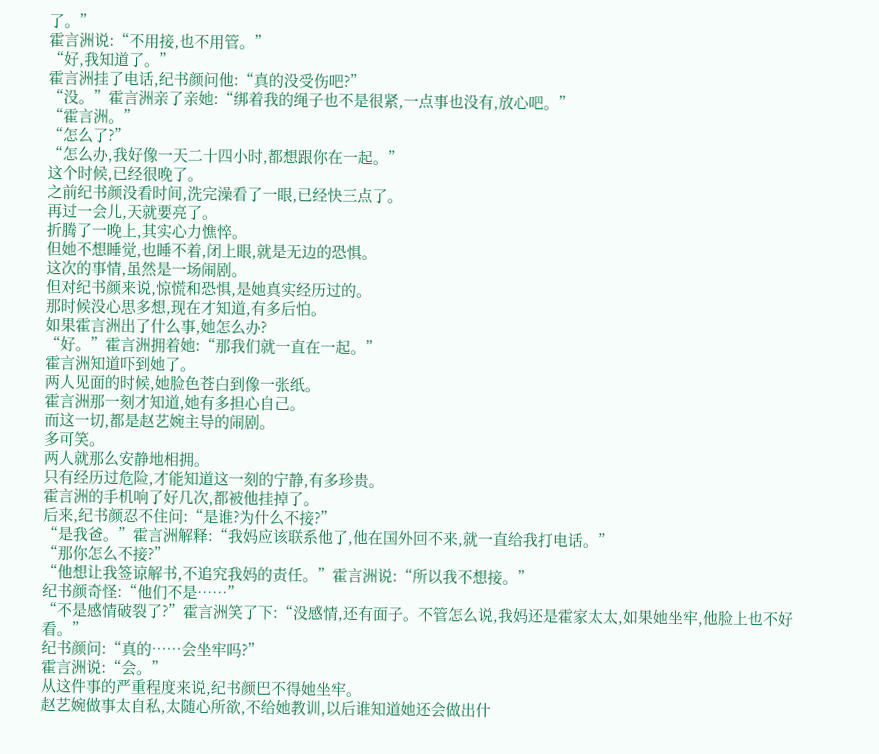了。”
霍言洲说:“不用接,也不用管。”
“好,我知道了。”
霍言洲挂了电话,纪书颜问他:“真的没受伤吧?”
“没。”霍言洲亲了亲她:“绑着我的绳子也不是很紧,一点事也没有,放心吧。”
“霍言洲。”
“怎么了?”
“怎么办,我好像一天二十四小时,都想跟你在一起。”
这个时候,已经很晚了。
之前纪书颜没看时间,洗完澡看了一眼,已经快三点了。
再过一会儿,天就要亮了。
折腾了一晚上,其实心力憔悴。
但她不想睡觉,也睡不着,闭上眼,就是无边的恐惧。
这次的事情,虽然是一场闹剧。
但对纪书颜来说,惊慌和恐惧,是她真实经历过的。
那时候没心思多想,现在才知道,有多后怕。
如果霍言洲出了什么事,她怎么办?
“好。”霍言洲拥着她:“那我们就一直在一起。”
霍言洲知道吓到她了。
两人见面的时候,她脸色苍白到像一张纸。
霍言洲那一刻才知道,她有多担心自己。
而这一切,都是赵艺婉主导的闹剧。
多可笑。
两人就那么安静地相拥。
只有经历过危险,才能知道这一刻的宁静,有多珍贵。
霍言洲的手机响了好几次,都被他挂掉了。
后来,纪书颜忍不住问:“是谁?为什么不接?”
“是我爸。”霍言洲解释:“我妈应该联系他了,他在国外回不来,就一直给我打电话。”
“那你怎么不接?”
“他想让我签谅解书,不追究我妈的责任。”霍言洲说:“所以我不想接。”
纪书颜奇怪:“他们不是……”
“不是感情破裂了?”霍言洲笑了下:“没感情,还有面子。不管怎么说,我妈还是霍家太太,如果她坐牢,他脸上也不好看。”
纪书颜问:“真的……会坐牢吗?”
霍言洲说:“会。”
从这件事的严重程度来说,纪书颜巴不得她坐牢。
赵艺婉做事太自私,太随心所欲,不给她教训,以后谁知道她还会做出什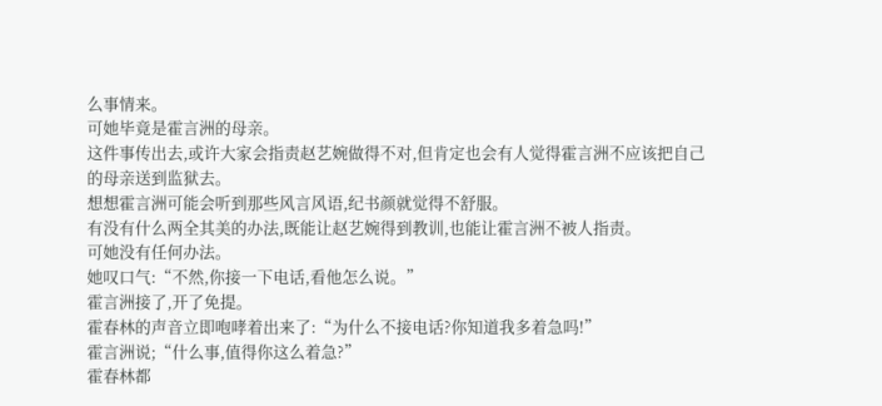么事情来。
可她毕竟是霍言洲的母亲。
这件事传出去,或许大家会指责赵艺婉做得不对,但肯定也会有人觉得霍言洲不应该把自己的母亲送到监狱去。
想想霍言洲可能会听到那些风言风语,纪书颜就觉得不舒服。
有没有什么两全其美的办法,既能让赵艺婉得到教训,也能让霍言洲不被人指责。
可她没有任何办法。
她叹口气:“不然,你接一下电话,看他怎么说。”
霍言洲接了,开了免提。
霍春林的声音立即咆哮着出来了:“为什么不接电话?你知道我多着急吗!”
霍言洲说;“什么事,值得你这么着急?”
霍春林都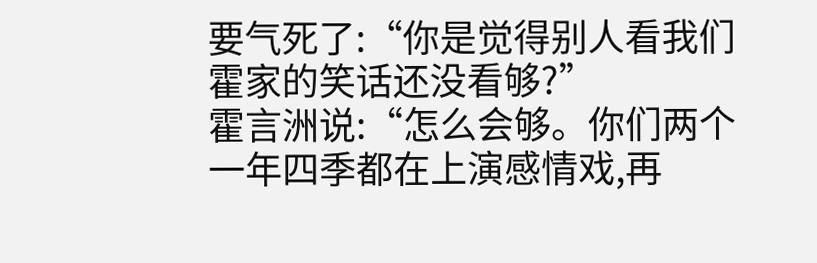要气死了:“你是觉得别人看我们霍家的笑话还没看够?”
霍言洲说:“怎么会够。你们两个一年四季都在上演感情戏,再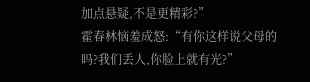加点悬疑,不是更精彩?”
霍春林恼羞成怒:“有你这样说父母的吗?我们丢人,你脸上就有光?”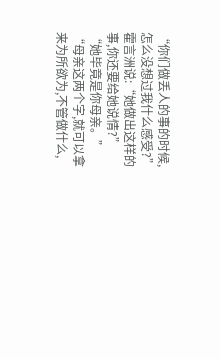“你们做丢人的事的时候,怎么没想过我什么感受?”霍言洲说:“她做出这样的事,你还要给她说情?”
“她毕竟是你母亲。”
“母亲这两个字,就可以拿来为所欲为,不管做什么,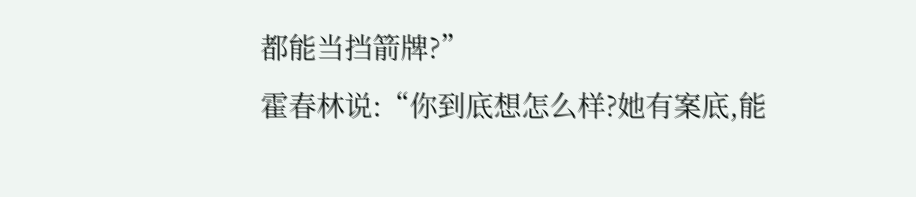都能当挡箭牌?”
霍春林说:“你到底想怎么样?她有案底,能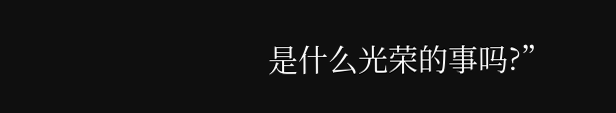是什么光荣的事吗?”